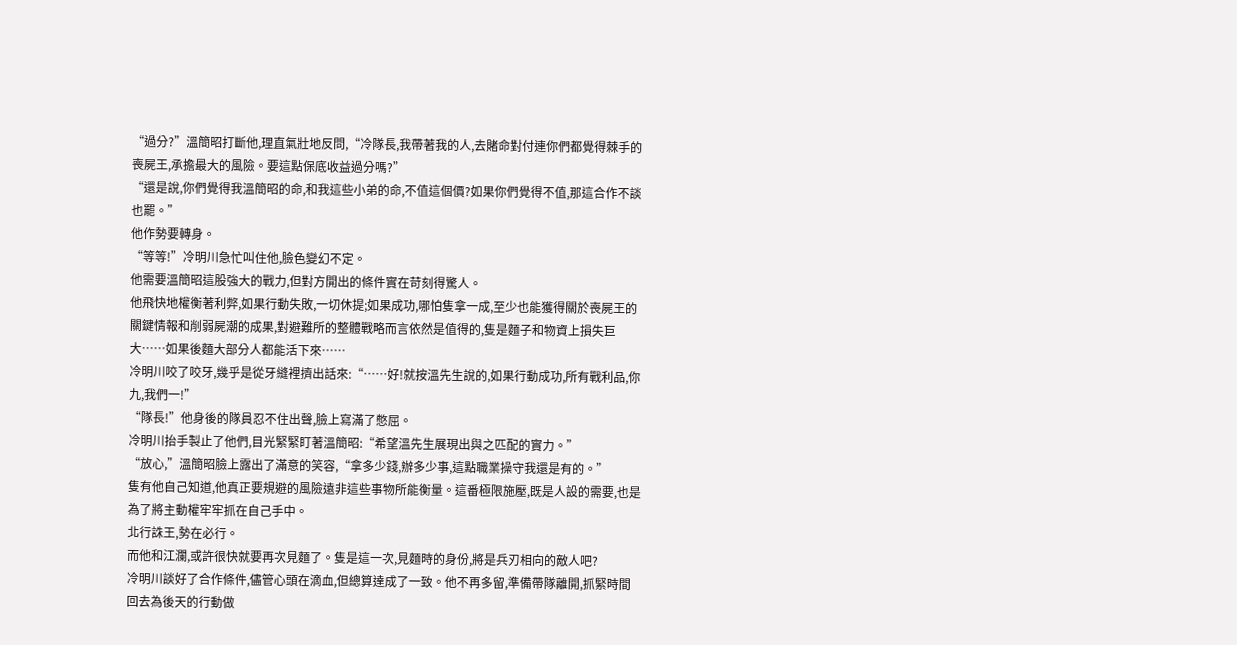“過分?”溫簡昭打斷他,理直氣壯地反問,“冷隊長,我帶著我的人,去賭命對付連你們都覺得棘手的喪屍王,承擔最大的風險。要這點保底收益過分嗎?”
“還是說,你們覺得我溫簡昭的命,和我這些小弟的命,不值這個價?如果你們覺得不值,那這合作不談也罷。”
他作勢要轉身。
“等等!”冷明川急忙叫住他,臉色變幻不定。
他需要溫簡昭這股強大的戰力,但對方開出的條件實在苛刻得驚人。
他飛快地權衡著利弊,如果行動失敗,一切休提;如果成功,哪怕隻拿一成,至少也能獲得關於喪屍王的關鍵情報和削弱屍潮的成果,對避難所的整體戰略而言依然是值得的,隻是麵子和物資上損失巨大……如果後麵大部分人都能活下來……
冷明川咬了咬牙,幾乎是從牙縫裡擠出話來:“……好!就按溫先生說的,如果行動成功,所有戰利品,你九,我們一!”
“隊長!”他身後的隊員忍不住出聲,臉上寫滿了憋屈。
冷明川抬手製止了他們,目光緊緊盯著溫簡昭:“希望溫先生展現出與之匹配的實力。”
“放心,”溫簡昭臉上露出了滿意的笑容,“拿多少錢,辦多少事,這點職業操守我還是有的。”
隻有他自己知道,他真正要規避的風險遠非這些事物所能衡量。這番極限施壓,既是人設的需要,也是為了將主動權牢牢抓在自己手中。
北行誅王,勢在必行。
而他和江瀾,或許很快就要再次見麵了。隻是這一次,見麵時的身份,將是兵刃相向的敵人吧?
冷明川談好了合作條件,儘管心頭在滴血,但總算達成了一致。他不再多留,準備帶隊離開,抓緊時間回去為後天的行動做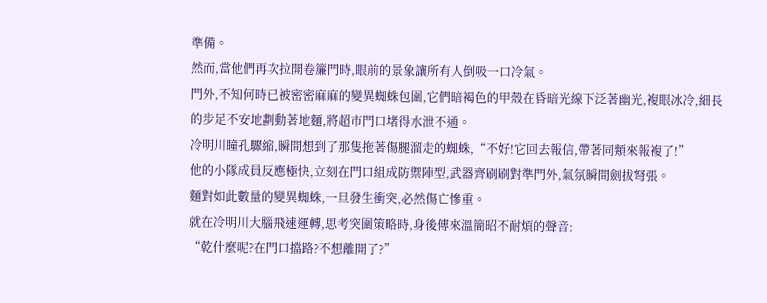準備。
然而,當他們再次拉開卷簾門時,眼前的景象讓所有人倒吸一口冷氣。
門外,不知何時已被密密麻麻的變異蜘蛛包圍,它們暗褐色的甲殼在昏暗光線下泛著幽光,複眼冰冷,細長的步足不安地劃動著地麵,將超市門口堵得水泄不通。
冷明川瞳孔驟縮,瞬間想到了那隻拖著傷腿溜走的蜘蛛,“不好!它回去報信,帶著同類來報複了!”
他的小隊成員反應極快,立刻在門口組成防禦陣型,武器齊刷刷對準門外,氣氛瞬間劍拔弩張。
麵對如此數量的變異蜘蛛,一旦發生衝突,必然傷亡慘重。
就在冷明川大腦飛速運轉,思考突圍策略時,身後傳來溫簡昭不耐煩的聲音:
“乾什麼呢?在門口擋路?不想離開了?”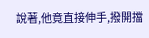說著,他竟直接伸手,撥開擋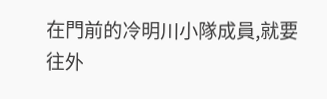在門前的冷明川小隊成員,就要往外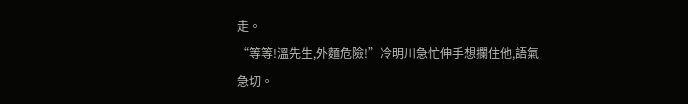走。
“等等!溫先生,外麵危險!”冷明川急忙伸手想攔住他,語氣急切。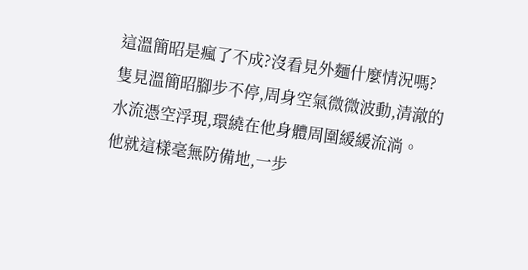這溫簡昭是瘋了不成?沒看見外麵什麼情況嗎?
隻見溫簡昭腳步不停,周身空氣微微波動,清澈的水流憑空浮現,環繞在他身體周圍緩緩流淌。
他就這樣毫無防備地,一步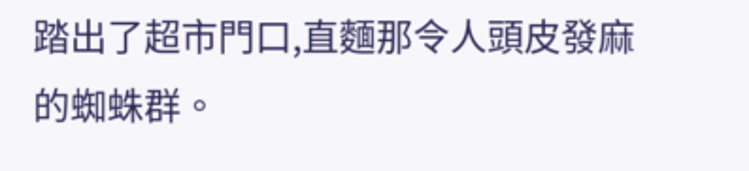踏出了超市門口,直麵那令人頭皮發麻的蜘蛛群。